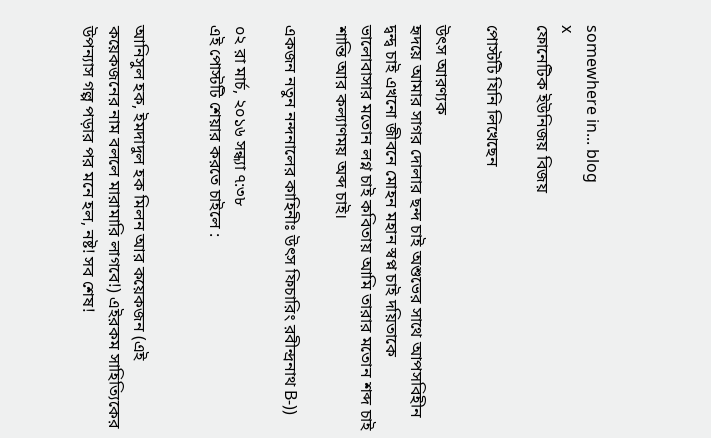somewhere in... blog
x
ফোনেটিক ইউনিজয় বিজয়

পোস্টটি যিনি লিখেছেন

উৎস আরণ্যক
হৃদয়ে আমার সাগর দোলার ছন্দ চাই অশুভের সাথে আপসবিহীন দ্বন্দ্ব চাই এখনো জীবনে মোহন মহান স্বপ্ন চাই দয়িতাকে ভালোবাসার মতোন লগ্ন চাই কবিতায় আমি তারার মতোন শব্দ চাই শান্তি আর কল্যাণময় অব্দ চাই।

একজন নতুন নন্দনালের কাহিনীঃ উৎস ফিচারিং রবীন্দ্রনাথ B-))

০২ রা মার্চ, ২০১৬ সন্ধ্যা ৭:৩৮
এই পোস্টটি শেয়ার করতে চাইলে :


আনিসুল হক, ইমদাদুল হক মিলন আর কয়েকজন (এই কয়েকজনের নাম বললে মারামারি লাগবে!) এইরকম সাহিত্যিকের উপন্যাস গল্প পড়ার পর মনে হল, নষ্ট! সব শেষ!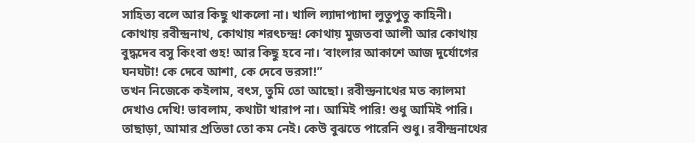সাহিত্য বলে আর কিছু থাকলো না। খালি ল্যাদাপ্যাদা লুতুপুতু কাহিনী। কোথায় রবীন্দ্রনাথ, কোথায় শরৎচন্দ্র! কোথায় মুজতবা আলী আর কোথায় বুদ্ধদেব বসু কিংবা গুহ! আর কিছু হবে না। ‘বাংলার আকাশে আজ দুর্যোগের ঘনঘটা! কে দেবে আশা, কে দেবে ভরসা!”
তখন নিজেকে কইলাম, বৎস, তুমি তো আছো। রবীন্দ্রনাথের মত ক্যালমা দেখাও দেখি! ভাবলাম, কথাটা খারাপ না। আমিই পারি! শুধু আমিই পারি। তাছাড়া, আমার প্রতিভা তো কম নেই। কেউ বুঝতে পারেনি শুধু। রবীন্দ্রনাথের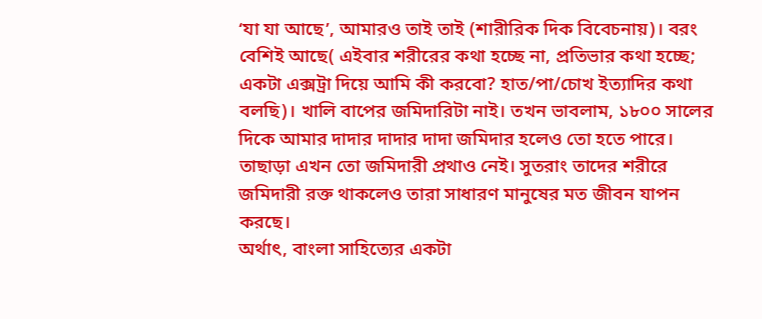‘যা যা আছে’, আমারও তাই তাই (শারীরিক দিক বিবেচনায়)। বরং বেশিই আছে( এইবার শরীরের কথা হচ্ছে না, প্রতিভার কথা হচ্ছে; একটা এক্সট্রা দিয়ে আমি কী করবো? হাত/পা/চোখ ইত্যাদির কথা বলছি)। খালি বাপের জমিদারিটা নাই। তখন ভাবলাম, ১৮০০ সালের দিকে আমার দাদার দাদার দাদা জমিদার হলেও তো হতে পারে। তাছাড়া এখন তো জমিদারী প্রথাও নেই। সুতরাং তাদের শরীরে জমিদারী রক্ত থাকলেও তারা সাধারণ মানুষের মত জীবন যাপন করছে।
অর্থাৎ, বাংলা সাহিত্যের একটা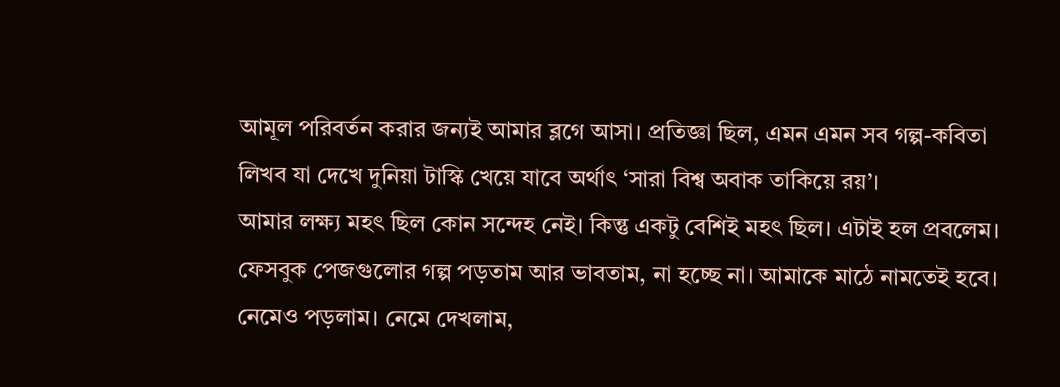আমূল পরিবর্তন করার জন্যই আমার ব্লগে আসা। প্রতিজ্ঞা ছিল, এমন এমন সব গল্প-কবিতা লিখব যা দেখে দুনিয়া টাস্কি খেয়ে যাবে অর্থাৎ ‘সারা বিশ্ব অবাক তাকিয়ে রয়’।
আমার লক্ষ্য মহৎ ছিল কোন সন্দেহ নেই। কিন্তু একটু বেশিই মহৎ ছিল। এটাই হল প্রবলেম। ফেসবুক পেজগুলোর গল্প পড়তাম আর ভাবতাম, না হচ্ছে না। আমাকে মাঠে নামতেই হবে। নেমেও পড়লাম। নেমে দেখলাম,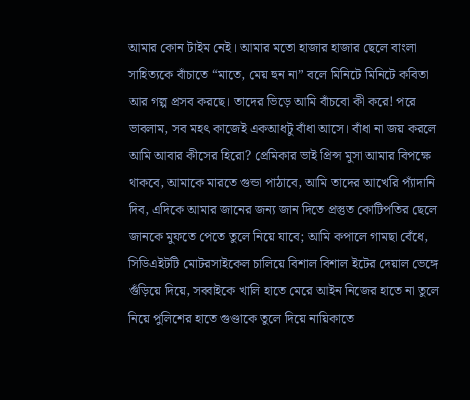আমার কোন টাইম নেই। আমার মতো হাজার হাজার ছেলে বাংলা সাহিত্যকে বাঁচাতে “মাতে, মেয় হুন না” বলে মিনিটে মিনিটে কবিতা আর গল্প প্রসব করছে। তাদের ভিড়ে আমি বাঁচবো কী করে! পরে ভাবলাম, সব মহৎ কাজেই একআধটু বাঁধা আসে। বাঁধা না জয় করলে আমি আবার কীসের হিরো? প্রেমিকার ভাই প্রিন্স মুসা আমার বিপক্ষে থাকবে, আমাকে মারতে গুন্ডা পাঠাবে, আমি তাদের আখেরি প্যাঁদানি দিব, এদিকে আমার জানের জন্য জান দিতে প্রস্তুত কোটিপতির ছেলে জানকে মুফতে পেতে তুলে নিয়ে যাবে; আমি কপালে গামছা বেঁধে, সিডিএইটটি মোটরসাইকেল চালিয়ে বিশাল বিশাল ইটের দেয়াল ভেঙ্গে গুঁড়িয়ে দিয়ে, সব্বাইকে খালি হাতে মেরে আইন নিজের হাতে না তুলে নিয়ে পুলিশের হাতে গুণ্ডাকে তুলে দিয়ে নায়িকাতে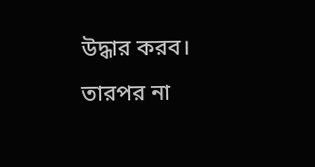উদ্ধার করব। তারপর না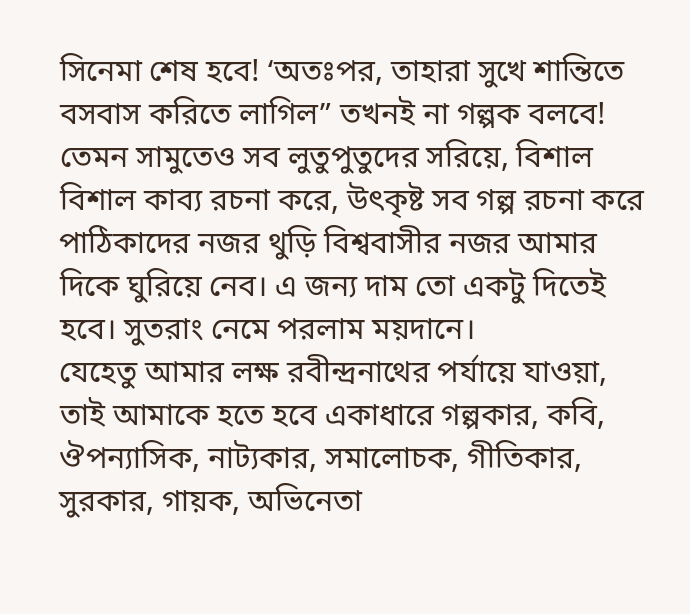সিনেমা শেষ হবে! ‘অতঃপর, তাহারা সুখে শান্তিতে বসবাস করিতে লাগিল” তখনই না গল্পক বলবে!
তেমন সামুতেও সব লুতুপুতুদের সরিয়ে, বিশাল বিশাল কাব্য রচনা করে, উৎকৃষ্ট সব গল্প রচনা করে পাঠিকাদের নজর থুড়ি বিশ্ববাসীর নজর আমার দিকে ঘুরিয়ে নেব। এ জন্য দাম তো একটু দিতেই হবে। সুতরাং নেমে পরলাম ময়দানে।
যেহেতু আমার লক্ষ রবীন্দ্রনাথের পর্যায়ে যাওয়া, তাই আমাকে হতে হবে একাধারে গল্পকার, কবি, ঔপন্যাসিক, নাট্যকার, সমালোচক, গীতিকার, সুরকার, গায়ক, অভিনেতা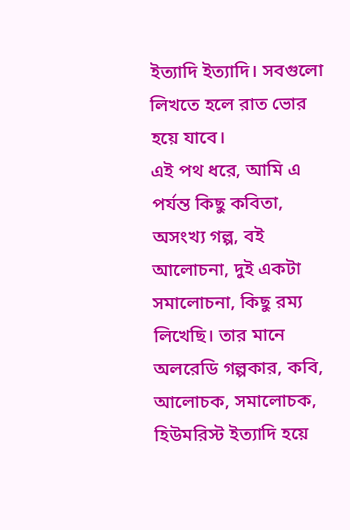ইত্যাদি ইত্যাদি। সবগুলো লিখতে হলে রাত ভোর হয়ে যাবে।
এই পথ ধরে, আমি এ পর্যন্ত কিছু কবিতা, অসংখ্য গল্প, বই আলোচনা, দুই একটা সমালোচনা, কিছু রম্য লিখেছি। তার মানে অলরেডি গল্পকার, কবি, আলোচক, সমালোচক, হিউমরিস্ট ইত্যাদি হয়ে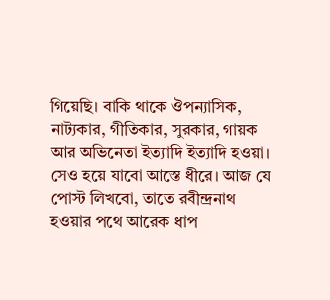গিয়েছি। বাকি থাকে ঔপন্যাসিক, নাট্যকার, গীতিকার, সুরকার, গায়ক আর অভিনেতা ইত্যাদি ইত্যাদি হওয়া। সেও হয়ে যাবো আস্তে ধীরে। আজ যে পোস্ট লিখবো, তাতে রবীন্দ্রনাথ হওয়ার পথে আরেক ধাপ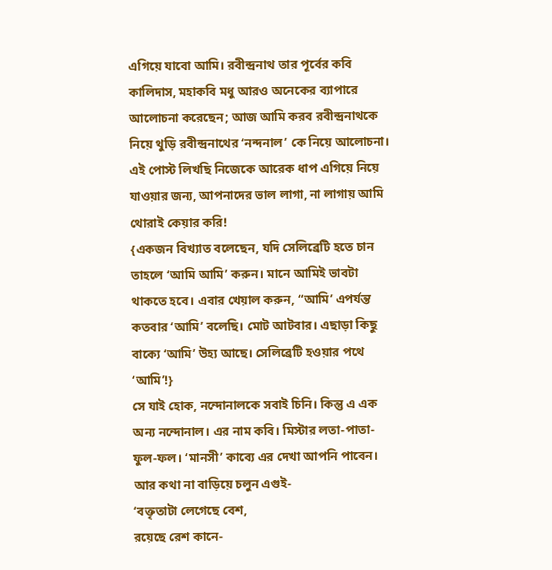এগিয়ে যাবো আমি। রবীন্দ্রনাথ তার পূর্বের কবি কালিদাস, মহাকবি মধু আরও অনেকের ব্যাপারে আলোচনা করেছেন; আজ আমি করব রবীন্দ্রনাথকে নিয়ে থুড়ি রবীন্দ্রনাথের ‘নন্দনাল’ কে নিয়ে আলোচনা। এই পোস্ট লিখছি নিজেকে আরেক ধাপ এগিয়ে নিয়ে যাওয়ার জন্য, আপনাদের ভাল লাগা, না লাগায় আমি থোরাই কেয়ার করি!
{একজন বিখ্যাত বলেছেন, যদি সেলিব্রেটি হতে চান তাহলে ‘আমি আমি’ করুন। মানে আমিই ভাবটা থাকতে হবে। এবার খেয়াল করুন, “আমি’ এপর্যন্ত কতবার ‘আমি’ বলেছি। মোট আটবার। এছাড়া কিছু বাক্যে ‘আমি’ উহ্য আছে। সেলিব্রেটি হওয়ার পথে ‘আমি’!}
সে যাই হোক, নন্দোনালকে সবাই চিনি। কিন্তু এ এক অন্য নন্দোনাল। এর নাম কবি। মিস্টার লতা-পাতা-ফুল-ফল। ‘মানসী’ কাব্যে এর দেখা আপনি পাবেন। আর কথা না বাড়িয়ে চলুন এগুই-
‘বক্তৃতাটা লেগেছে বেশ,
রয়েছে রেশ কানে-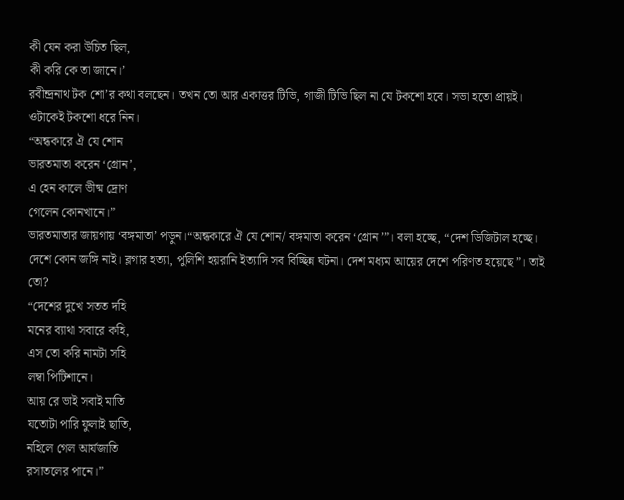কী যেন করা উচিত ছিল,
কী করি কে তা জানে।’
রবীন্দ্রনাথ টক শো’র কথা বলছেন। তখন তো আর একাত্তর টিভি, গাজী টিভি ছিল না যে টকশো হবে। সভা হতো প্রায়ই। ওটাকেই টকশো ধরে নিন।
“অন্ধকারে ঐ যে শোন
ভারতমাতা করেন ‘গ্রোন’,
এ হেন কালে ভীষ্ম দ্রোণ
গেলেন কোনখানে।”
ভারতমাতার জায়গায় ‘বঙ্গমাতা’ পড়ুন।“অন্ধকারে ঐ যে শোন/ বঙ্গমাতা করেন ‘গ্রোন’”। বলা হচ্ছে, “দেশ ডিজিটাল হচ্ছে। দেশে কোন জঙ্গি নাই। ব্লগার হত্যা, পুলিশি হয়রানি ইত্যাদি সব বিচ্ছিন্ন ঘটনা। দেশ মধ্যম আয়ের দেশে পরিণত হয়েছে”। তাই তো?
“দেশের দুখে সতত দহি
মনের ব্যাথা সবারে কহি,
এস তো করি নামটা সহি
লম্বা পিটিশানে।
আয় রে ভাই সবাই মাতি
যতোটা পারি ফুলাই ছাতি,
নহিলে গেল আর্যজাতি
রসাতলের পানে।”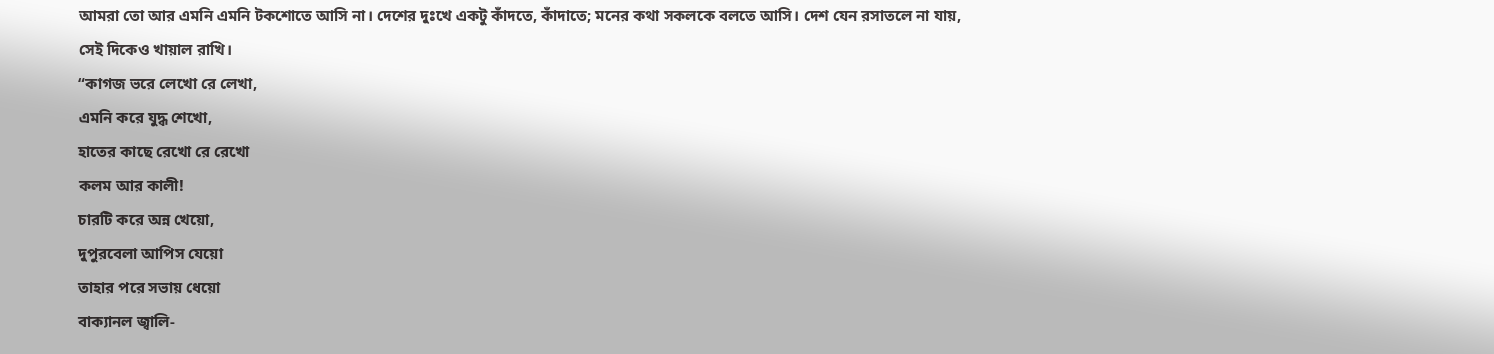আমরা তো আর এমনি এমনি টকশোতে আসি না। দেশের দুঃখে একটু কাঁদতে, কাঁদাতে; মনের কথা সকলকে বলতে আসি। দেশ যেন রসাতলে না যায়, সেই দিকেও খায়াল রাখি।
“কাগজ ভরে লেখো রে লেখা,
এমনি করে যুদ্ধ শেখো,
হাতের কাছে রেখো রে রেখো
কলম আর কালী!
চারটি করে অন্ন খেয়ো,
দুপুরবেলা আপিস যেয়ো
তাহার পরে সভায় ধেয়ো
বাক্যানল জ্বালি-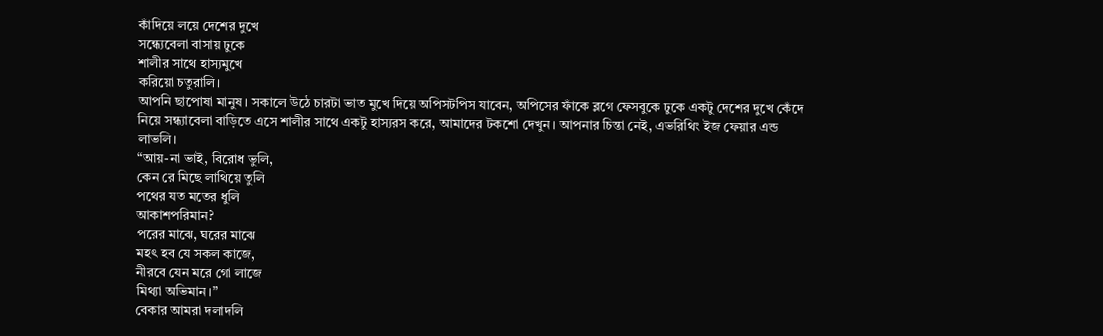কাঁদিয়ে লয়ে দেশের দুখে
সন্ধ্যেবেলা বাসায় ঢুকে
শালীর সাথে হাস্যমুখে
করিয়ো চতুরালি।
আপনি ছাপোষা মানুষ। সকালে উঠে চারটা ভাত মুখে দিয়ে অপিসটপিস যাবেন, অপিসের ফাঁকে ব্লগে ফেসবুকে ঢুকে একটু দেশের দুখে কেঁদে নিয়ে সন্ধ্যাবেলা বাড়িতে এসে শালীর সাথে একটু হাস্যরস করে, আমাদের টকশো দেখুন। আপনার চিন্তা নেই, এভরিথিং ইজ ফেয়ার এন্ড লাভলি।
“আয়-না ভাই, বিরোধ ভুলি,
কেন রে মিছে লাথিয়ে তুলি
পথের যত মতের ধুলি
আকাশপরিমান?
পরের মাঝে, ঘরের মাঝে
মহৎ হব যে সকল কাজে,
নীরবে যেন মরে গো লাজে
মিথ্যা অভিমান।”
বেকার আমরা দলাদলি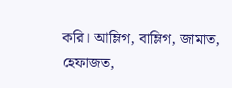করি। আম্লিগ, বাম্লিগ, জামাত, হেফাজত,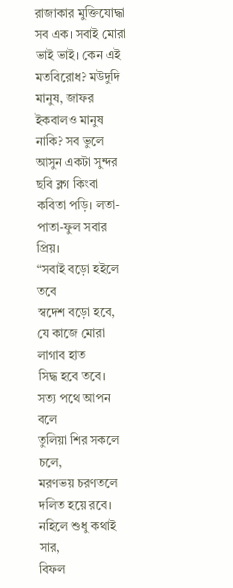রাজাকার মুক্তিযোদ্ধা সব এক। সবাই মোরা ভাই ভাই। কেন এই মতবিরোধ? মউদুদি মানুষ, জাফর ইকবালও মানুষ নাকি? সব ভুলে আসুন একটা সুন্দর ছবি ব্লগ কিংবা কবিতা পড়ি। লতা-পাতা-ফুল সবার প্রিয়।
“সবাই বড়ো হইলে তবে
স্বদেশ বড়ো হবে,
যে কাজে মোরা লাগাব হাত
সিদ্ধ হবে তবে।
সত্য পথে আপন বলে
তুলিয়া শির সকলে চলে,
মরণভয় চরণতলে
দলিত হয়ে রবে।
নহিলে শুধু কথাই সার,
বিফল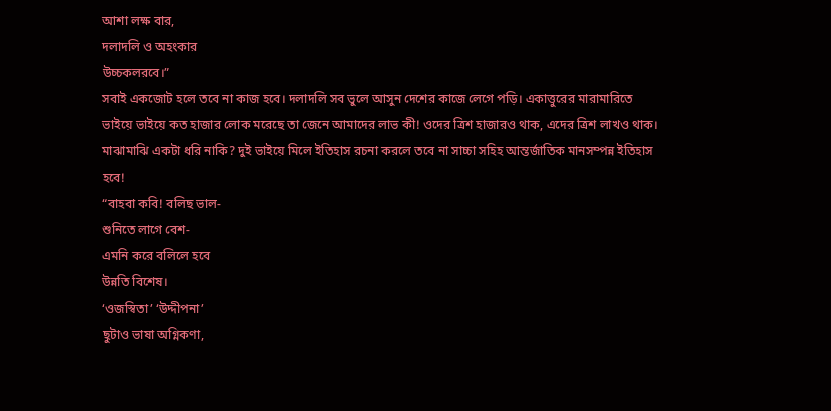আশা লক্ষ বার,
দলাদলি ও অহংকার
উচ্চকলরবে।”
সবাই একজোট হলে তবে না কাজ হবে। দলাদলি সব ভুলে আসুন দেশের কাজে লেগে পড়ি। একাত্তুরের মারামারিতে ভাইয়ে ভাইয়ে কত হাজার লোক মরেছে তা জেনে আমাদের লাভ কী! ওদের ত্রিশ হাজারও থাক, এদের ত্রিশ লাখও থাক। মাঝামাঝি একটা ধরি নাকি? দুই ভাইয়ে মিলে ইতিহাস রচনা করলে তবে না সাচ্চা সহিহ আন্তর্জাতিক মানসম্পন্ন ইতিহাস হবে!
“বাহবা কবি! বলিছ ভাল-
শুনিতে লাগে বেশ-
এমনি করে বলিলে হবে
উন্নতি বিশেষ।
‘ওজস্বিতা’ ‘উদ্দীপনা’
ছুটাও ভাষা অগ্নিকণা,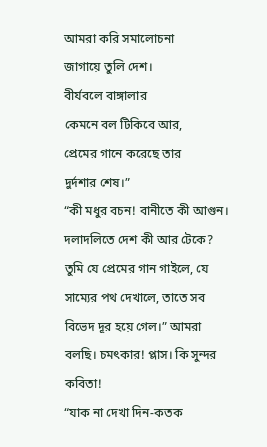আমরা করি সমালোচনা
জাগায়ে তুলি দেশ।
বীর্যবলে বাঙ্গালার
কেমনে বল টিকিবে আর,
প্রেমের গানে করেছে তার
দুর্দশার শেষ।”
“কী মধুর বচন! বানীতে কী আগুন। দলাদলিতে দেশ কী আর টেকে? তুমি যে প্রেমের গান গাইলে, যে সাম্যের পথ দেখালে, তাতে সব বিভেদ দূর হয়ে গেল।” আমরা বলছি। চমৎকার! প্লাস। কি সুন্দর কবিতা!
“যাক না দেখা দিন-কতক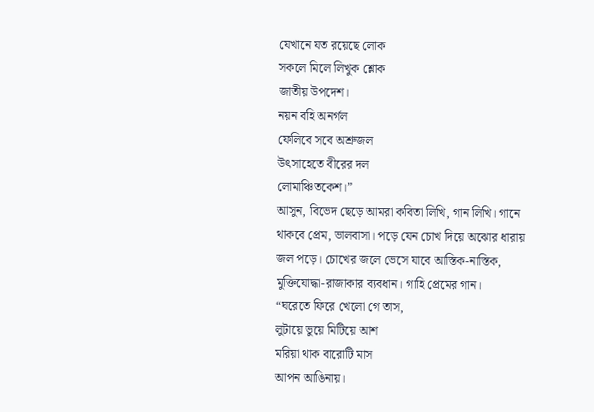যেখানে যত রয়েছে লোক
সকলে মিলে লিখুক শ্লোক
জাতীয় উপদেশ।
নয়ন বহি অনর্গল
ফেলিবে সবে অশ্রুজল
উৎসাহেতে বীরের দল
লোমাঞ্চিতকেশ।”
আসুন, বিভেদ ছেড়ে আমরা কবিতা লিখি, গান লিখি। গানে থাকবে প্রেম, ভালবাসা। পড়ে যেন চোখ দিয়ে অঝোর ধারায় জল পড়ে। চোখের জলে ভেসে যাবে আস্তিক-নাস্তিক, মুক্তিযোদ্ধা-রাজাকার ব্যবধান। গাহি প্রেমের গান।
“ঘরেতে ফিরে খেলো গে তাস,
লুটায়ে ভুয়ে মিটিয়ে আশ
মরিয়া থাক বারোটি মাস
আপন আঙিনায়।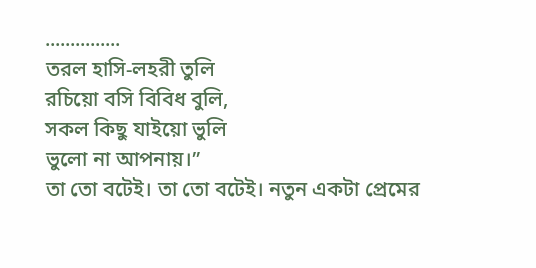...............
তরল হাসি-লহরী তুলি
রচিয়ো বসি বিবিধ বুলি,
সকল কিছু যাইয়ো ভুলি
ভুলো না আপনায়।”
তা তো বটেই। তা তো বটেই। নতুন একটা প্রেমের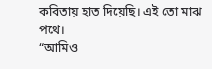কবিতায় হাত দিয়েছি। এই তো মাঝ পথে।
“আমিও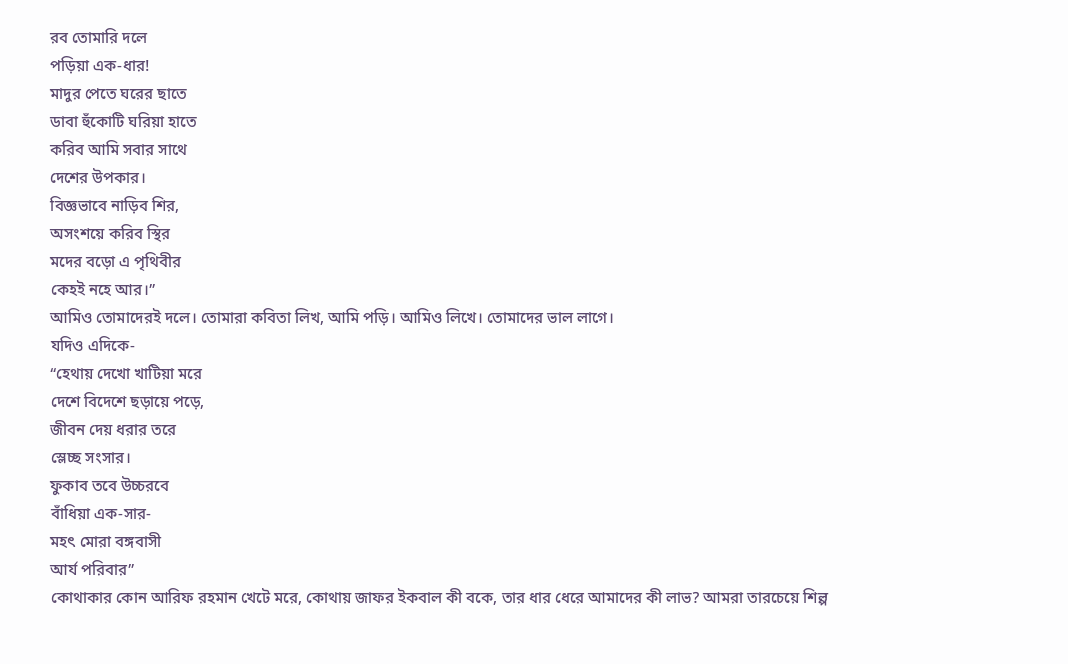রব তোমারি দলে
পড়িয়া এক-ধার!
মাদুর পেতে ঘরের ছাতে
ডাবা হুঁকোটি ঘরিয়া হাতে
করিব আমি সবার সাথে
দেশের উপকার।
বিজ্ঞভাবে নাড়িব শির,
অসংশয়ে করিব স্থির
মদের বড়ো এ পৃথিবীর
কেহই নহে আর।”
আমিও তোমাদেরই দলে। তোমারা কবিতা লিখ, আমি পড়ি। আমিও লিখে। তোমাদের ভাল লাগে।
যদিও এদিকে-
“হেথায় দেখো খাটিয়া মরে
দেশে বিদেশে ছড়ায়ে পড়ে,
জীবন দেয় ধরার তরে
স্লেচ্ছ সংসার।
ফুকাব তবে উচ্চরবে
বাঁধিয়া এক-সার-
মহৎ মোরা বঙ্গবাসী
আর্য পরিবার”
কোথাকার কোন আরিফ রহমান খেটে মরে, কোথায় জাফর ইকবাল কী বকে, তার ধার ধেরে আমাদের কী লাভ? আমরা তারচেয়ে শিল্প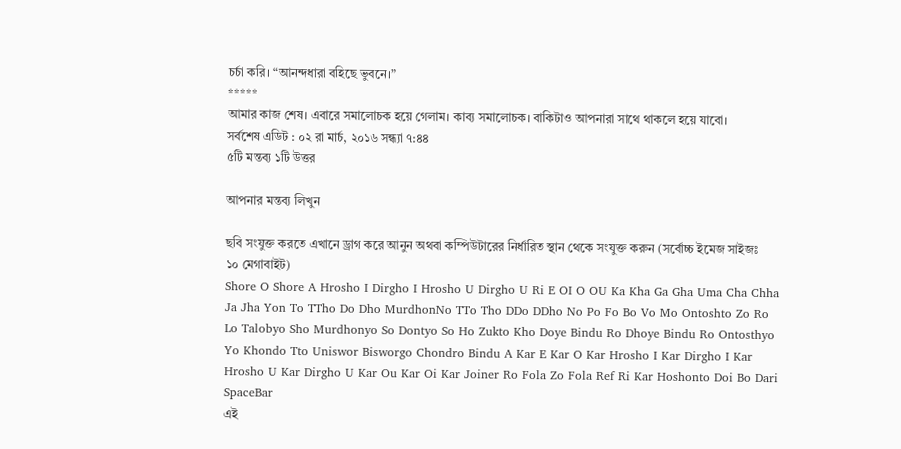চর্চা করি। “আনন্দধারা বহিছে ভুবনে।”
*****
আমার কাজ শেষ। এবারে সমালোচক হয়ে গেলাম। কাব্য সমালোচক। বাকিটাও আপনারা সাথে থাকলে হয়ে যাবো।
সর্বশেষ এডিট : ০২ রা মার্চ, ২০১৬ সন্ধ্যা ৭:৪৪
৫টি মন্তব্য ১টি উত্তর

আপনার মন্তব্য লিখুন

ছবি সংযুক্ত করতে এখানে ড্রাগ করে আনুন অথবা কম্পিউটারের নির্ধারিত স্থান থেকে সংযুক্ত করুন (সর্বোচ্চ ইমেজ সাইজঃ ১০ মেগাবাইট)
Shore O Shore A Hrosho I Dirgho I Hrosho U Dirgho U Ri E OI O OU Ka Kha Ga Gha Uma Cha Chha Ja Jha Yon To TTho Do Dho MurdhonNo TTo Tho DDo DDho No Po Fo Bo Vo Mo Ontoshto Zo Ro Lo Talobyo Sho Murdhonyo So Dontyo So Ho Zukto Kho Doye Bindu Ro Dhoye Bindu Ro Ontosthyo Yo Khondo Tto Uniswor Bisworgo Chondro Bindu A Kar E Kar O Kar Hrosho I Kar Dirgho I Kar Hrosho U Kar Dirgho U Kar Ou Kar Oi Kar Joiner Ro Fola Zo Fola Ref Ri Kar Hoshonto Doi Bo Dari SpaceBar
এই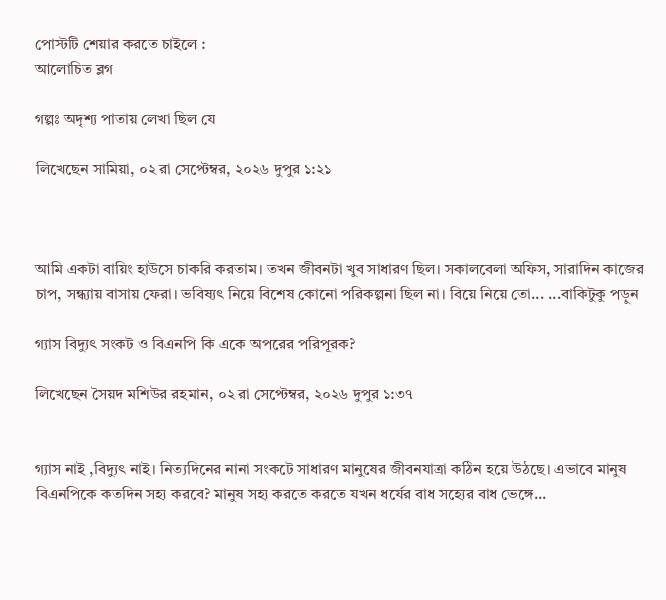পোস্টটি শেয়ার করতে চাইলে :
আলোচিত ব্লগ

গল্পঃ অদৃশ্য পাতায় লেখা ছিল যে

লিখেছেন সামিয়া, ০২ রা সেপ্টেম্বর, ২০২৬ দুপুর ১:২১



আমি একটা বায়িং হাউসে চাকরি করতাম। তখন জীবনটা খুব সাধারণ ছিল। সকালবেলা অফিস, সারাদিন কাজের চাপ, সন্ধ্যায় বাসায় ফেরা। ভবিষ্যৎ নিয়ে বিশেষ কোনো পরিকল্পনা ছিল না। বিয়ে নিয়ে তো... ...বাকিটুকু পড়ুন

গ্যাস বিদ্যুৎ সংকট ও বিএনপি কি একে অপরের পরিপূরক?

লিখেছেন সৈয়দ মশিউর রহমান, ০২ রা সেপ্টেম্বর, ২০২৬ দুপুর ১:৩৭


গ্যাস নাই ,বিদ্যুৎ নাই। নিত্যদিনের নানা সংকটে সাধারণ মানুষের জীবনযাত্রা কঠিন হয়ে উঠছে। এভাবে মানুষ বিএনপিকে কতদিন সহ্য করবে? মানুষ সহ্য করতে করতে যখন ধর্যের বাধ সহ্যের বাধ ভেঙ্গে...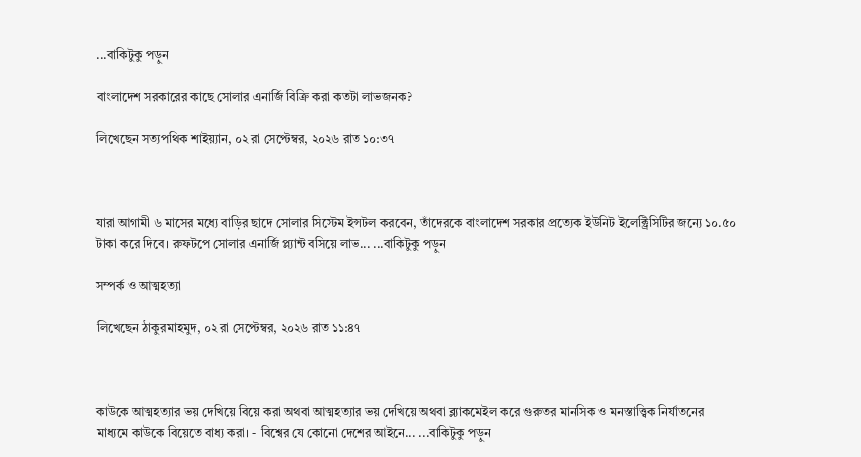...বাকিটুকু পড়ুন

বাংলাদেশ সরকারের কাছে সোলার এনার্জি বিক্রি করা কতটা লাভজনক?

লিখেছেন সত্যপথিক শাইয়্যান, ০২ রা সেপ্টেম্বর, ২০২৬ রাত ১০:৩৭



যারা আগামী ৬ মাসের মধ্যে বাড়ির ছাদে সোলার সিস্টেম ইন্সটল করবেন, তাঁদেরকে বাংলাদেশ সরকার প্রত্যেক ইউনিট ইলেক্ট্রিসিটির জন্যে ১০.৫০ টাকা করে দিবে। রুফটপে সোলার এনার্জি প্ল্যান্ট বসিয়ে লাভ... ...বাকিটুকু পড়ুন

সম্পর্ক ও আত্মহত্যা

লিখেছেন ঠাকুরমাহমুদ, ০২ রা সেপ্টেম্বর, ২০২৬ রাত ১১:৪৭



কাউকে আত্মহত্যার ভয় দেখিয়ে বিয়ে করা অথবা আত্মহত্যার ভয় দেখিয়ে অথবা ব্ল্যাকমেইল করে গুরুতর মানসিক ও মনস্তাত্ত্বিক নির্যাতনের মাধ্যমে কাউকে বিয়েতে বাধ্য করা। - বিশ্বের যে কোনো দেশের আইনে... ...বাকিটুকু পড়ুন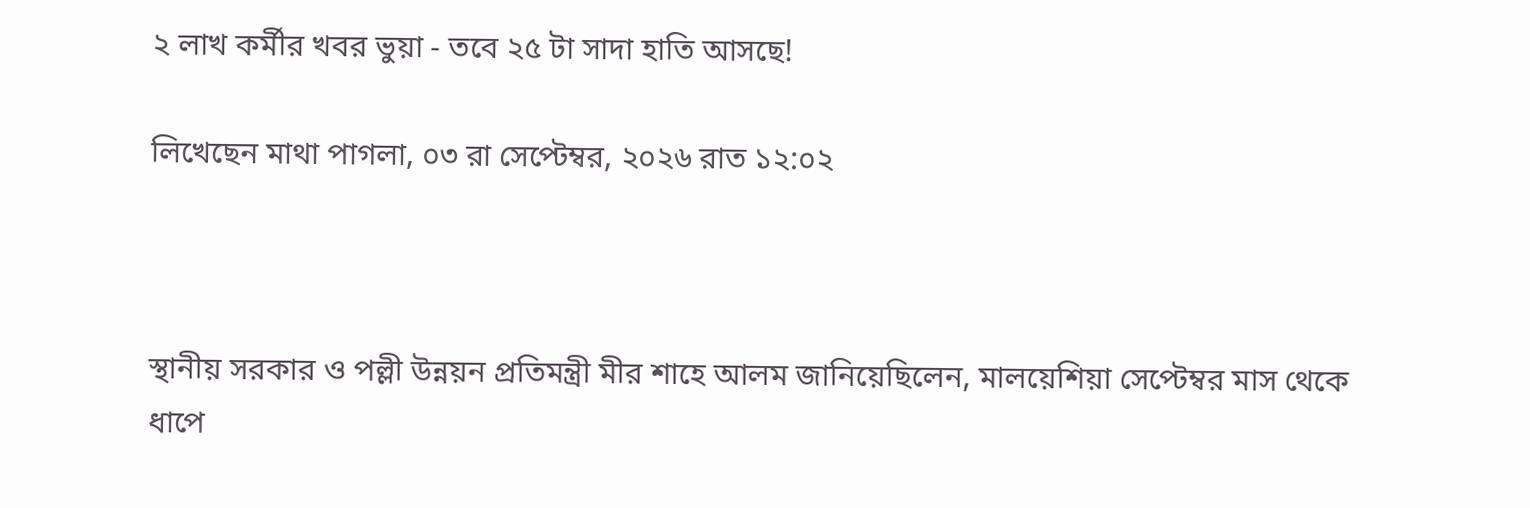২ লাখ কর্মীর খবর ভুয়া - তবে ২৫ টা সাদা হাতি আসছে!

লিখেছেন মাথা পাগলা, ০৩ রা সেপ্টেম্বর, ২০২৬ রাত ১২:০২



স্থানীয় সরকার ও পল্লী উন্নয়ন প্রতিমন্ত্রী মীর শাহে আলম জানিয়েছিলেন, মালয়েশিয়া সেপ্টেম্বর মাস থেকে ধাপে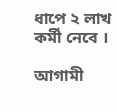ধাপে ২ লাখ কর্মী নেবে ।

আগামী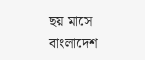ছয় মাসে বাংলাদেশ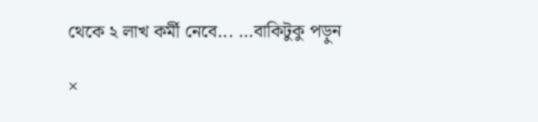থেকে ২ লাখ কর্মী নেবে... ...বাকিটুকু পড়ুন

×